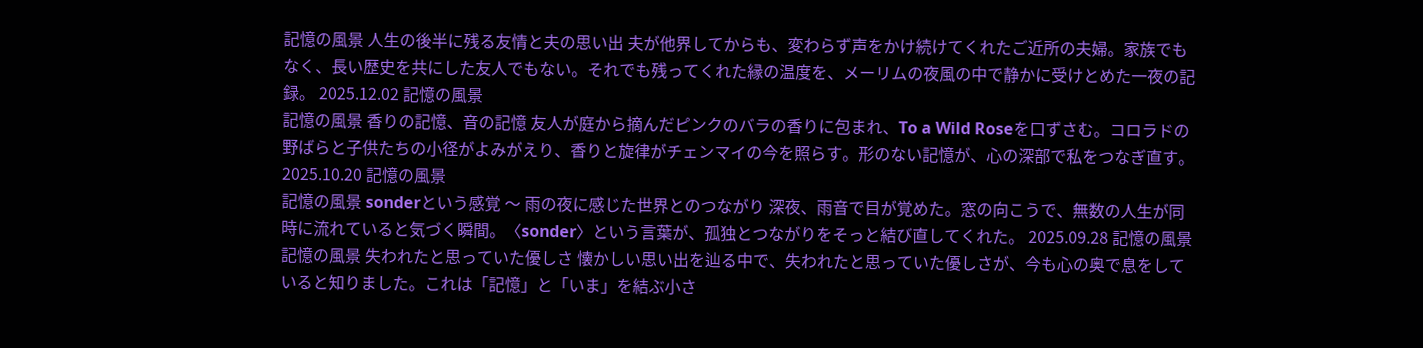記憶の風景 人生の後半に残る友情と夫の思い出 夫が他界してからも、変わらず声をかけ続けてくれたご近所の夫婦。家族でもなく、長い歴史を共にした友人でもない。それでも残ってくれた縁の温度を、メーリムの夜風の中で静かに受けとめた一夜の記録。 2025.12.02 記憶の風景
記憶の風景 香りの記憶、音の記憶 友人が庭から摘んだピンクのバラの香りに包まれ、To a Wild Roseを口ずさむ。コロラドの野ばらと子供たちの小径がよみがえり、香りと旋律がチェンマイの今を照らす。形のない記憶が、心の深部で私をつなぎ直す。 2025.10.20 記憶の風景
記憶の風景 sonderという感覚 〜 雨の夜に感じた世界とのつながり 深夜、雨音で目が覚めた。窓の向こうで、無数の人生が同時に流れていると気づく瞬間。〈sonder〉という言葉が、孤独とつながりをそっと結び直してくれた。 2025.09.28 記憶の風景
記憶の風景 失われたと思っていた優しさ 懐かしい思い出を辿る中で、失われたと思っていた優しさが、今も心の奥で息をしていると知りました。これは「記憶」と「いま」を結ぶ小さ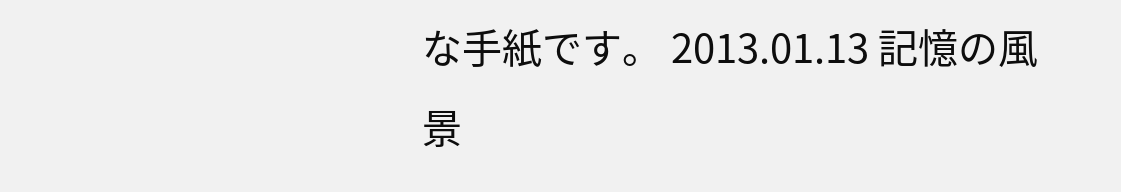な手紙です。 2013.01.13 記憶の風景